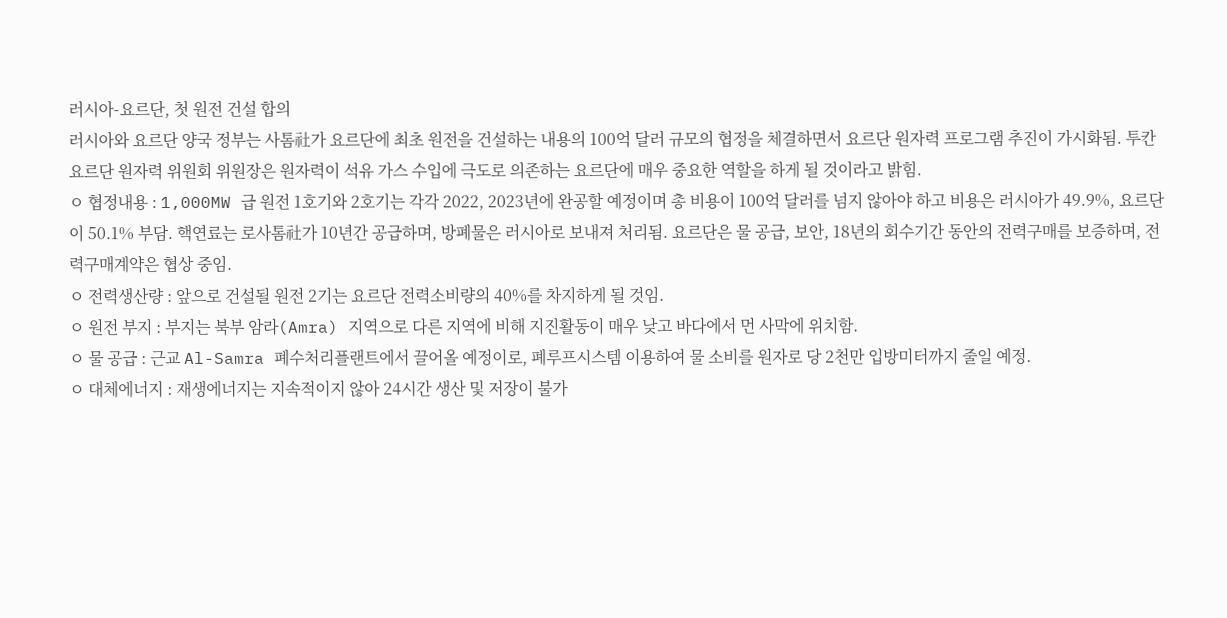러시아-요르단, 첫 원전 건설 합의
러시아와 요르단 양국 정부는 사톰社가 요르단에 최초 원전을 건설하는 내용의 100억 달러 규모의 협정을 체결하면서 요르단 원자력 프로그램 추진이 가시화됨. 투칸 요르단 원자력 위원회 위원장은 원자력이 석유 가스 수입에 극도로 의존하는 요르단에 매우 중요한 역할을 하게 될 것이라고 밝힘.
ㅇ 협정내용 : 1,000MW 급 원전 1호기와 2호기는 각각 2022, 2023년에 완공할 예정이며 총 비용이 100억 달러를 넘지 않아야 하고 비용은 러시아가 49.9%, 요르단이 50.1% 부담. 핵연료는 로사톰社가 10년간 공급하며, 방폐물은 러시아로 보내져 처리됨. 요르단은 물 공급, 보안, 18년의 회수기간 동안의 전력구매를 보증하며, 전력구매계약은 협상 중임.
ㅇ 전력생산량 : 앞으로 건설될 원전 2기는 요르단 전력소비량의 40%를 차지하게 될 것임.
ㅇ 원전 부지 : 부지는 북부 암라(Amra) 지역으로 다른 지역에 비해 지진활동이 매우 낮고 바다에서 먼 사막에 위치함.
ㅇ 물 공급 : 근교 Al-Samra 폐수처리플랜트에서 끌어올 예정이로, 폐루프시스템 이용하여 물 소비를 원자로 당 2천만 입방미터까지 줄일 예정.
ㅇ 대체에너지 : 재생에너지는 지속적이지 않아 24시간 생산 및 저장이 불가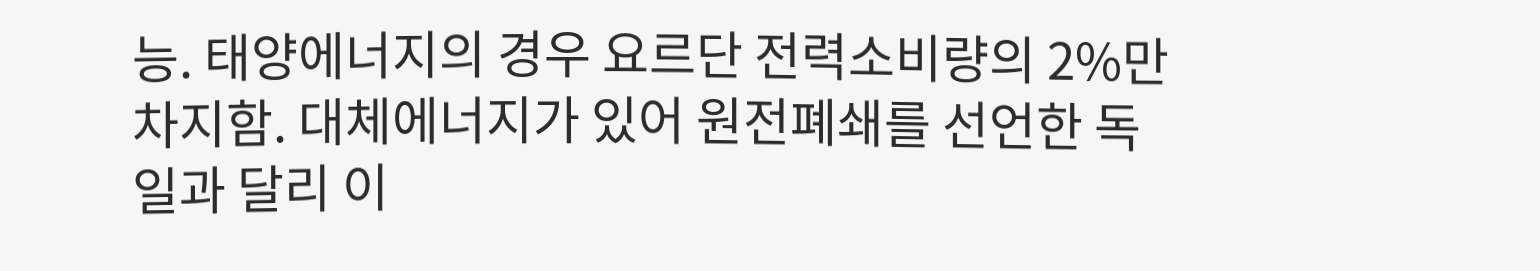능. 태양에너지의 경우 요르단 전력소비량의 2%만 차지함. 대체에너지가 있어 원전폐쇄를 선언한 독일과 달리 이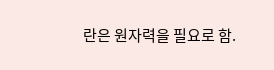란은 원자력을 필요로 함.